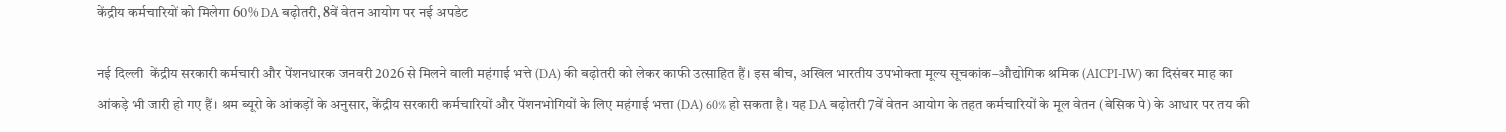केंद्रीय कर्मचारियों को मिलेगा 60% DA बढ़ोतरी, 8वें वेतन आयोग पर नई अपडेट

नई दिल्ली  केंद्रीय सरकारी कर्मचारी और पेंशनधारक जनवरी 2026 से मिलने वाली महंगाई भत्ते (DA) की बढ़ोतरी को लेकर काफी उत्साहित हैं। इस बीच, अखिल भारतीय उपभोक्ता मूल्य सूचकांक–औद्योगिक श्रमिक (AICPI-IW) का दिसंबर माह का आंकड़े भी जारी हो गए हैं। श्रम ब्यूरो के आंकड़ों के अनुसार, केंद्रीय सरकारी कर्मचारियों और पेंशनभोगियों के लिए महंगाई भत्ता (DA) 60% हो सकता है। यह DA बढ़ोतरी 7वें वेतन आयोग के तहत कर्मचारियों के मूल वेतन (बेसिक पे) के आधार पर तय की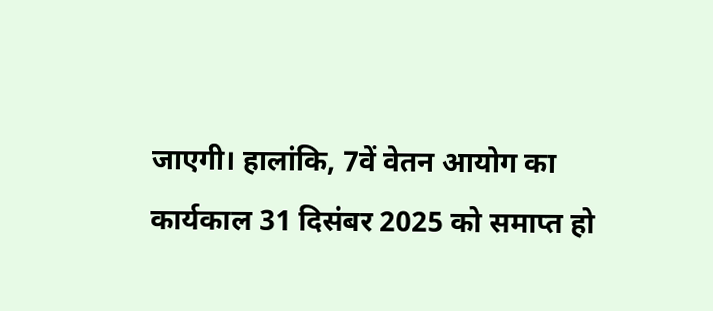जाएगी। हालांकि, 7वें वेतन आयोग का कार्यकाल 31 दिसंबर 2025 को समाप्त हो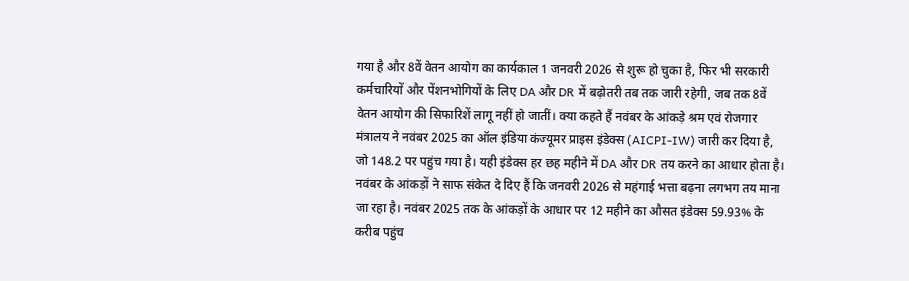गया है और 8वें वेतन आयोग का कार्यकाल 1 जनवरी 2026 से शुरू हो चुका है, फिर भी सरकारी कर्मचारियों और पेंशनभोगियों के लिए DA और DR में बढ़ोतरी तब तक जारी रहेगी, जब तक 8वें वेतन आयोग की सिफारिशें लागू नहीं हो जातीं। क्या कहते हैं नवंबर के आंकड़े श्रम एवं रोजगार मंत्रालय ने नवंबर 2025 का ऑल इंडिया कंज्यूमर प्राइस इंडेक्स (AICPI-IW) जारी कर दिया है, जो 148.2 पर पहुंच गया है। यही इंडेक्स हर छह महीने में DA और DR तय करने का आधार होता है। नवंबर के आंकड़ों ने साफ संकेत दे दिए हैं कि जनवरी 2026 से महंगाई भत्ता बढ़ना लगभग तय माना जा रहा है। नवंबर 2025 तक के आंकड़ों के आधार पर 12 महीने का औसत इंडेक्स 59.93% के करीब पहुंच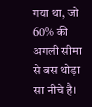गया था, जो 60% की अगली सीमा से बस थोड़ा सा नीचे है।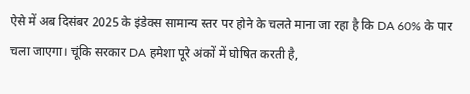ऐसे में अब दिसंबर 2025 के इंडेक्स सामान्य स्तर पर होने के चलते माना जा रहा है कि DA 60% के पार चला जाएगा। चूंकि सरकार DA हमेशा पूरे अंकों में घोषित करती है,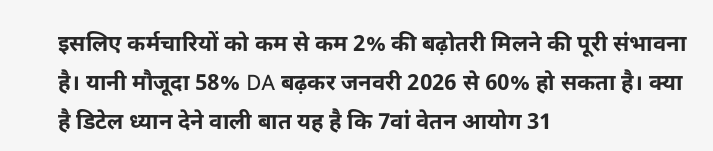इसलिए कर्मचारियों को कम से कम 2% की बढ़ोतरी मिलने की पूरी संभावना है। यानी मौजूदा 58% DA बढ़कर जनवरी 2026 से 60% हो सकता है। क्या है डिटेल ध्यान देने वाली बात यह है कि 7वां वेतन आयोग 31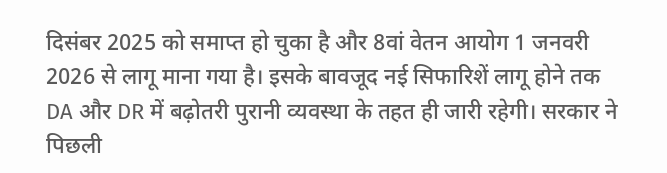दिसंबर 2025 को समाप्त हो चुका है और 8वां वेतन आयोग 1 जनवरी 2026 से लागू माना गया है। इसके बावजूद नई सिफारिशें लागू होने तक DA और DR में बढ़ोतरी पुरानी व्यवस्था के तहत ही जारी रहेगी। सरकार ने पिछली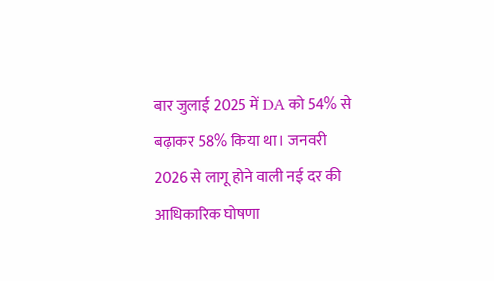बार जुलाई 2025 में DA को 54% से बढ़ाकर 58% किया था। जनवरी 2026 से लागू होने वाली नई दर की आधिकारिक घोषणा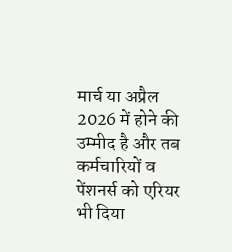मार्च या अप्रैल 2026 में होने की उम्मीद है और तब कर्मचारियों व पेंशनर्स को एरियर भी दिया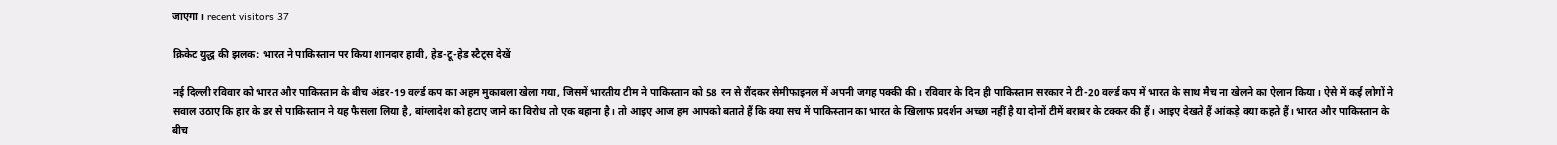जाएगा। recent visitors 37

क्रिकेट युद्ध की झलक: भारत ने पाकिस्तान पर किया शानदार हावी, हेड-टू-हेड स्टैट्स देखें

नई दिल्ली रविवार को भारत और पाकिस्तान के बीच अंडर-19 वर्ल्ड कप का अहम मुकाबला खेला गया, जिसमें भारतीय टीम ने पाकिस्तान को 58 रन से रौंदकर सेमीफाइनल में अपनी जगह पक्की की। रविवार के दिन ही पाकिस्तान सरकार ने टी-20 वर्ल्ड कप में भारत के साथ मैच ना खेलने का ऐलान किया। ऐसे में कई लोगों ने सवाल उठाए कि हार के डर से पाकिस्तान ने यह फैसला लिया है, बांग्लादेश को हटाए जाने का विरोध तो एक बहाना है। तो आइए आज हम आपको बताते हैं कि क्या सच में पाकिस्तान का भारत के खिलाफ प्रदर्शन अच्छा नहीं है या दोनों टीमें बराबर के टक्कर की हैं। आइए देखते हैं आंकड़े क्या कहते हैं। भारत और पाकिस्तान के बीच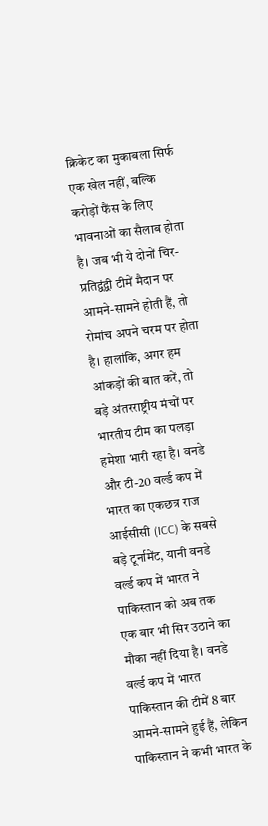क्रिकेट का मुकाबला सिर्फ एक खेल नहीं, बल्कि करोड़ों फैंस के लिए भावनाओं का सैलाब होता है। जब भी ये दोनों चिर-प्रतिद्वंद्वी टीमें मैदान पर आमने-सामने होती हैं, तो रोमांच अपने चरम पर होता है। हालांकि, अगर हम आंकड़ों की बात करें, तो बड़े अंतरराष्ट्रीय मंचों पर भारतीय टीम का पलड़ा हमेशा भारी रहा है। वनडे और टी-20 वर्ल्ड कप में भारत का एकछत्र राज आईसीसी (ICC) के सबसे बड़े टूर्नामेंट, यानी वनडे वर्ल्ड कप में भारत ने पाकिस्तान को अब तक एक बार भी सिर उठाने का मौका नहीं दिया है। वनडे वर्ल्ड कप में भारत पाकिस्तान की टीमें 8 बार आमने-सामने हुई हैं, लेकिन पाकिस्तान ने कभी भारत के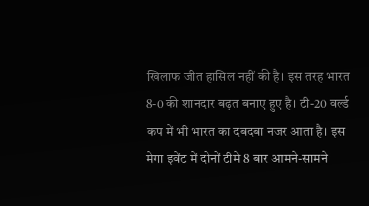खिलाफ जीत हासिल नहीं की है। इस तरह भारत 8-0 की शानदार बढ़त बनाए हुए है। टी-20 वर्ल्ड कप में भी भारत का दबदबा नजर आता है। इस मेगा इवेंट में दोनों टीमे 8 बार आमने-सामने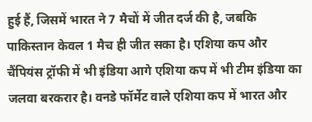हुई हैं, जिसमें भारत ने 7 मैचों में जीत दर्ज की है, जबकि पाकिस्तान केवल 1 मैच ही जीत सका है। एशिया कप और चैंपियंस ट्रॉफी में भी इंडिया आगे एशिया कप में भी टीम इंडिया का जलवा बरकरार है। वनडे फॉर्मेट वाले एशिया कप में भारत और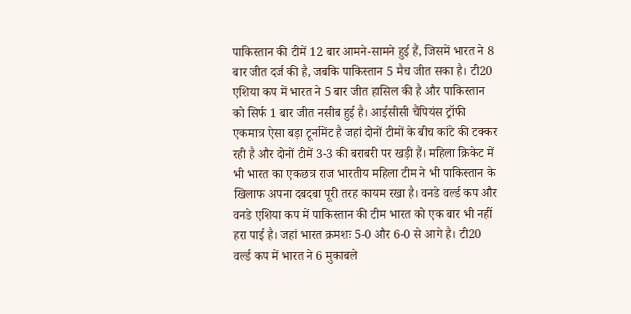पाकिस्तान की टीमें 12 बार आमने-सामने हुई हैं, जिसमें भारत ने 8 बार जीत दर्ज की है, जबकि पाकिस्तान 5 मैच जीत सका है। टी20 एशिया कप में भारत ने 5 बार जीत हासिल की है और पाकिस्तान को सिर्फ 1 बार जीत नसीब हुई है। आईसीसी चैंपियंस ट्रॉफी एकमात्र ऐसा बड़ा टूर्नामेंट है जहां दोनों टीमों के बीच कांटे की टक्कर रही है और दोनों टीमें 3-3 की बराबरी पर खड़ी हैं। महिला क्रिकेट में भी भारत का एकछत्र राज भारतीय महिला टीम ने भी पाकिस्तान के खिलाफ अपना दबदबा पूरी तरह कायम रखा है। वनडे वर्ल्ड कप और वनडे एशिया कप में पाकिस्तान की टीम भारत को एक बार भी नहीं हरा पाई है। जहां भारत क्रमशः 5-0 और 6-0 से आगे है। टी20 वर्ल्ड कप में भारत ने 6 मुकाबले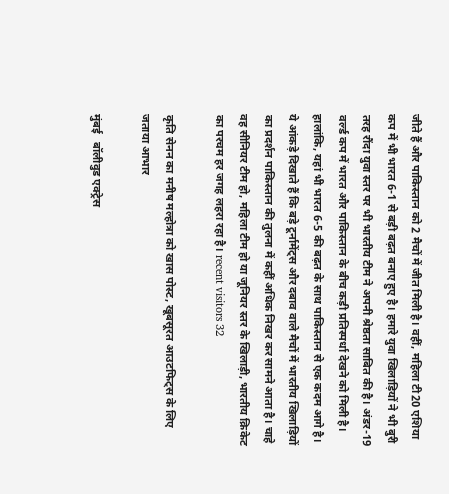जीते हैं और पाकिस्तान को 2 मैचों में जीत मिली है। वहीं, महिला टी20 एशिया कप में भी भारत 6-1 से बड़ी बढ़त बनाए हुए है। हमारे युवा खिलाड़ियों ने भी बुरी तरह रौंदा युवा स्तर पर भी भारतीय टीम ने अपनी श्रेष्ठता साबित की है। अंडर-19 वर्ल्ड कप में भारत और पाकिस्तान के बीच कड़ी प्रतिस्पर्धा देखने को मिली है। हालांकि, यहां भी भारत 6-5 की बढ़त के साथ पाकिस्तान से एक कदम आगे है। ये आंकड़े दिखाते हैं कि बड़े टूर्नामेंट्स और दबाव वाले मैचों में भारतीय खिलाड़ियों का प्रदर्शन पाकिस्तान की तुलना में कहीं अधिक निखर कर सामने आता है। चाहे वह सीनियर टीम हो, महिला टीम हो या जूनियर स्तर के खिलाड़ी, भारतीय क्रिकेट का परचम हर जगह लहरा रहा है। recent visitors 32

कृति सेनन का मनीष मल्होत्रा को खास पोस्ट, खूबसूरत आउटफिट्स के लिए जताया आभार

मुंबई   बॉलीवुड एक्ट्रेस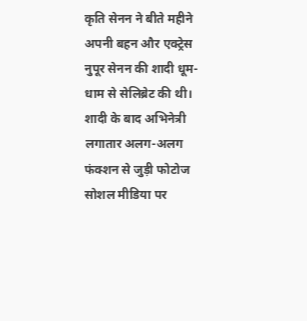कृति सेनन ने बीते महीने अपनी बहन और एक्ट्रेस नुपूर सेनन की शादी धूम-धाम से सेलिब्रेट की थी। शादी के बाद अभिनेत्री लगातार अलग-अलग फंक्शन से जुड़ी फोटोज सोशल मीडिया पर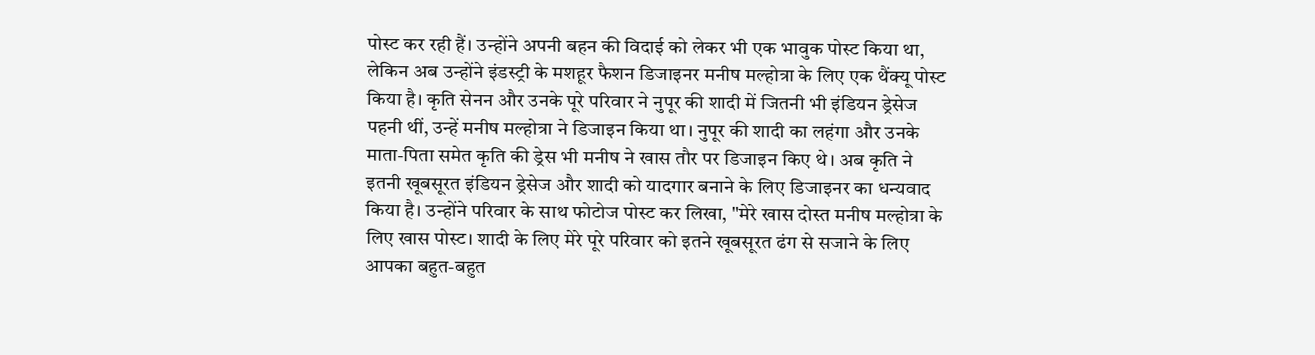पोस्ट कर रही हैं। उन्होंने अपनी बहन की विदाई को लेकर भी एक भावुक पोस्ट किया था, लेकिन अब उन्होंने इंडस्ट्री के मशहूर फैशन डिजाइनर मनीष मल्होत्रा के लिए एक थैंक्यू पोस्ट किया है। कृति सेनन और उनके पूरे परिवार ने नुपूर की शादी में जितनी भी इंडियन ड्रेसेज पहनी थीं, उन्हें मनीष मल्होत्रा ने डिजाइन किया था। नुपूर की शादी का लहंगा और उनके माता-पिता समेत कृति की ड्रेस भी मनीष ने खास तौर पर डिजाइन किए थे। अब कृति ने इतनी खूबसूरत इंडियन ड्रेसेज और शादी को यादगार बनाने के लिए डिजाइनर का धन्यवाद किया है। उन्होंने परिवार के साथ फोटोज पोस्ट कर लिखा, "मेरे खास दोस्त मनीष मल्होत्रा के लिए खास पोस्ट। शादी के लिए मेरे पूरे परिवार को इतने खूबसूरत ढंग से सजाने के लिए आपका बहुत-बहुत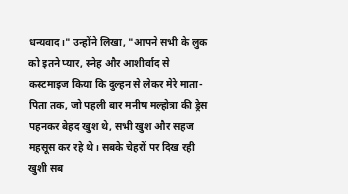धन्यवाद।" उन्होंने लिखा, "आपने सभी के लुक को इतने प्यार, स्नेह और आशीर्वाद से कस्टमाइज किया कि दुल्हन से लेकर मेरे माता-पिता तक, जो पहली बार मनीष मल्होत्रा की ड्रेस पहनकर बेहद खुश थे, सभी खुश और सहज महसूस कर रहे थे। सबके चेहरों पर दिख रही खुशी सब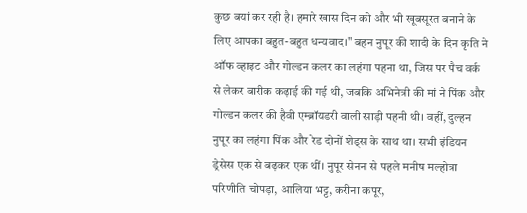कुछ बयां कर रही है। हमारे खास दिन को और भी खूबसूरत बनाने के लिए आपका बहुत-बहुत धन्यवाद।" बहन नुपूर की शादी के दिन कृति ने ऑफ व्हाइट और गोल्डन कलर का लहंगा पहना था, जिस पर पैच वर्क से लेकर बारीक कढ़ाई की गई थी, जबकि अभिनेत्री की मां ने पिंक और गोल्डन कलर की हैवी एम्ब्रॉयडरी वाली साड़ी पहनी थी। वहीं, दुल्हन नुपूर का लहंगा पिंक और रेड दोनों शेड्स के साथ था। सभी इंडियन ड्रेसेस एक से बढ़कर एक थीं। नुपूर सेनन से पहले मनीष मल्होत्रा परिणीति चोपड़ा, आलिया भट्ट, करीना कपूर,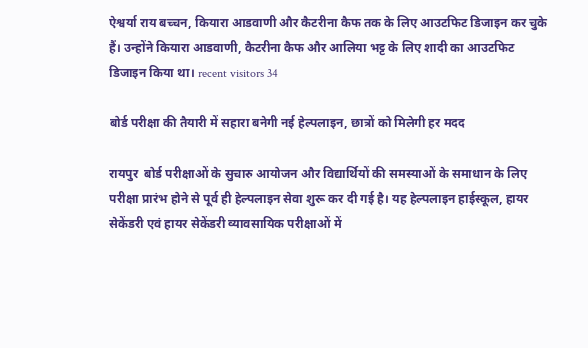ऐश्वर्या राय बच्चन, कियारा आडवाणी और कैटरीना कैफ तक के लिए आउटफिट डिजाइन कर चुके हैं। उन्होंने कियारा आडवाणी, कैटरीना कैफ और आलिया भट्ट के लिए शादी का आउटफिट डिजाइन किया था। recent visitors 34

बोर्ड परीक्षा की तैयारी में सहारा बनेगी नई हेल्पलाइन, छात्रों को मिलेगी हर मदद

रायपुर  बोर्ड परीक्षाओं के सुचारु आयोजन और विद्यार्थियों की समस्याओं के समाधान के लिए परीक्षा प्रारंभ होने से पूर्व ही हेल्पलाइन सेवा शुरू कर दी गई है। यह हेल्पलाइन हाईस्कूल, हायर सेकेंडरी एवं हायर सेकेंडरी व्यावसायिक परीक्षाओं में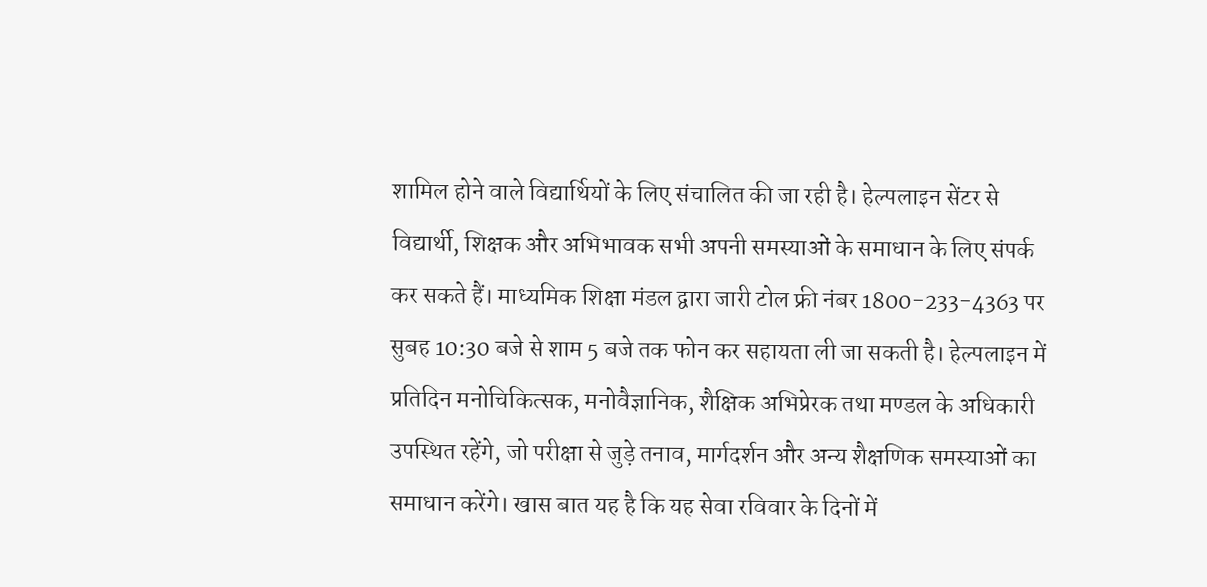शामिल होने वाले विद्यार्थियों के लिए संचालित की जा रही है। हेल्पलाइन सेंटर से विद्यार्थी, शिक्षक और अभिभावक सभी अपनी समस्याओं के समाधान के लिए संपर्क कर सकते हैं। माध्यमिक शिक्षा मंडल द्वारा जारी टोल फ्री नंबर 1800-233-4363 पर सुबह 10:30 बजे से शाम 5 बजे तक फोन कर सहायता ली जा सकती है। हेल्पलाइन में प्रतिदिन मनोचिकित्सक, मनोवैज्ञानिक, शैक्षिक अभिप्रेरक तथा मण्डल के अधिकारी उपस्थित रहेंगे, जो परीक्षा से जुड़े तनाव, मार्गदर्शन और अन्य शैक्षणिक समस्याओं का समाधान करेंगे। खास बात यह है कि यह सेवा रविवार के दिनों में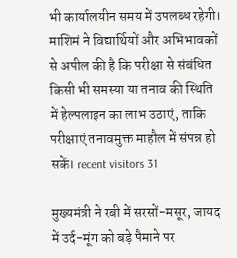भी कार्यालयीन समय में उपलब्ध रहेगी। माशिमं ने विद्यार्थियों और अभिभावकों से अपील की है कि परीक्षा से संबंधित किसी भी समस्या या तनाव की स्थिति में हेल्पलाइन का लाभ उठाएं, ताकि परीक्षाएं तनावमुक्त माहौल में संपन्न हो सकें। recent visitors 31

मुख्यमंत्री ने रबी में सरसों-मसूर, जायद में उर्द-मूंग को बड़े पैमाने पर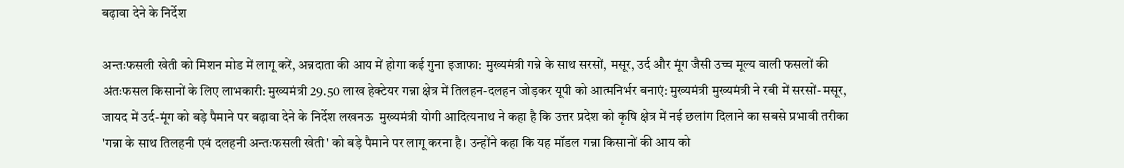बढ़ावा देने के निर्देश

अन्तःफसली खेती को मिशन मोड में लागू करें, अन्नदाता की आय में होगा कई गुना इजाफा: मुख्यमंत्री गन्ने के साथ सरसों, मसूर, उर्द और मूंग जैसी उच्च मूल्य वाली फसलों की अंतःफसल किसानों के लिए लाभकारी: मुख्यमंत्री 29.50 लाख हेक्टेयर गन्ना क्षेत्र में तिलहन-दलहन जोड़कर यूपी को आत्मनिर्भर बनाएं: मुख्यमंत्री मुख्यमंत्री ने रबी में सरसों-मसूर, जायद में उर्द-मूंग को बड़े पैमाने पर बढ़ावा देने के निर्देश लखनऊ  मुख्यमंत्री योगी आदित्यनाथ ने कहा है कि उत्तर प्रदेश को कृषि क्षेत्र में नई छलांग दिलाने का सबसे प्रभावी तरीका 'गन्ना के साथ तिलहनी एवं दलहनी अन्तःफसली खेती' को बड़े पैमाने पर लागू करना है। उन्होंने कहा कि यह मॉडल गन्ना किसानों की आय को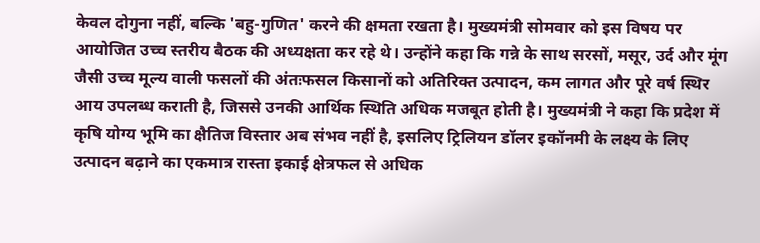केवल दोगुना नहीं, बल्कि 'बहु-गुणित' करने की क्षमता रखता है। मुख्यमंत्री सोमवार को इस विषय पर आयोजित उच्च स्तरीय बैठक की अध्यक्षता कर रहे थे। उन्होंने कहा कि गन्ने के साथ सरसों, मसूर, उर्द और मूंग जैसी उच्च मूल्य वाली फसलों की अंतःफसल किसानों को अतिरिक्त उत्पादन, कम लागत और पूरे वर्ष स्थिर आय उपलब्ध कराती है, जिससे उनकी आर्थिक स्थिति अधिक मजबूत होती है। मुख्यमंत्री ने कहा कि प्रदेश में कृषि योग्य भूमि का क्षैतिज विस्तार अब संभव नहीं है, इसलिए ट्रिलियन डॉलर इकॉनमी के लक्ष्य के लिए उत्पादन बढ़ाने का एकमात्र रास्ता इकाई क्षेत्रफल से अधिक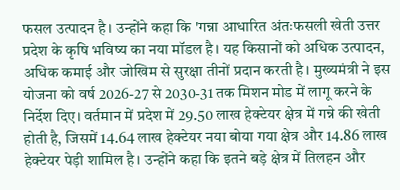फसल उत्पादन है। उन्होंने कहा कि 'गन्ना आधारित अंतःफसली खेती उत्तर प्रदेश के कृषि भविष्य का नया मॉडल है। यह किसानों को अधिक उत्पादन, अधिक कमाई और जोखिम से सुरक्षा तीनों प्रदान करती है। मुख्यमंत्री ने इस योजना को वर्ष 2026-27 से 2030-31 तक मिशन मोड में लागू करने के निर्देश दिए। वर्तमान में प्रदेश में 29.50 लाख हेक्टेयर क्षेत्र में गन्ने की खेती होती है, जिसमें 14.64 लाख हेक्टेयर नया बोया गया क्षेत्र और 14.86 लाख हेक्टेयर पेड़ी शामिल है। उन्होंने कहा कि इतने बड़े क्षेत्र में तिलहन और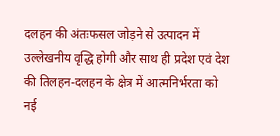दलहन की अंतःफसल जोड़ने से उत्पादन में उल्लेखनीय वृद्धि होगी और साथ ही प्रदेश एवं देश की तिलहन-दलहन के क्षेत्र में आत्मनिर्भरता को नई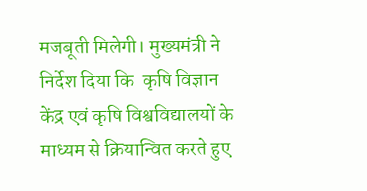मजबूती मिलेगी। मुख्यमंत्री ने निर्देश दिया कि  कृषि विज्ञान केंद्र एवं कृषि विश्वविद्यालयों के माध्यम से क्रियान्वित करते हुए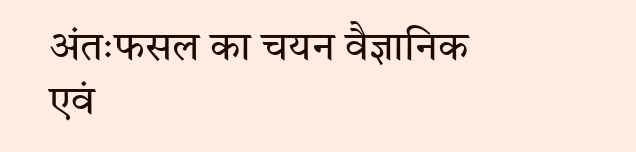अंतःफसल का चयन वैज्ञानिक एवं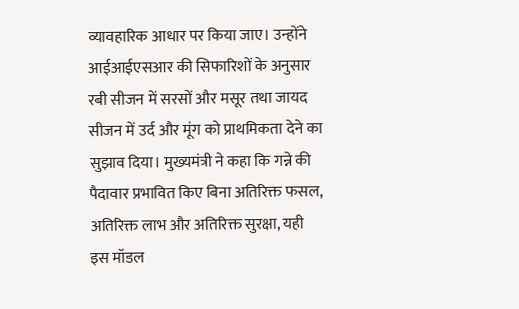व्यावहारिक आधार पर किया जाए। उन्होंने आईआईएसआर की सिफारिशों के अनुसार रबी सीजन में सरसों और मसूर तथा जायद सीजन में उर्द और मूंग को प्राथमिकता देने का सुझाव दिया। मुख्यमंत्री ने कहा कि गन्ने की पैदावार प्रभावित किए बिना अतिरिक्त फसल, अतिरिक्त लाभ और अतिरिक्त सुरक्षा, यही इस मॉडल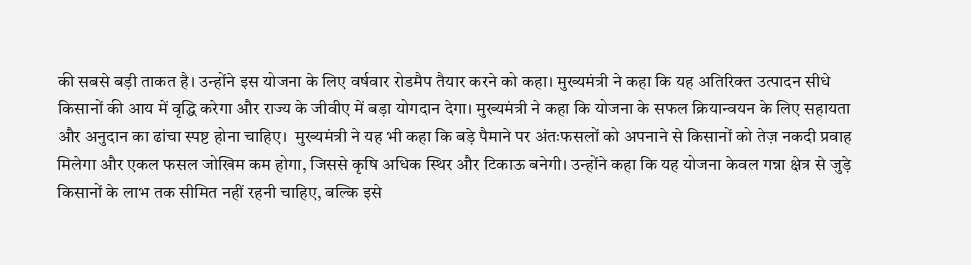की सबसे बड़ी ताकत है। उन्होंने इस योजना के लिए वर्षवार रोडमैप तैयार करने को कहा। मुख्यमंत्री ने कहा कि यह अतिरिक्त उत्पादन सीधे किसानों की आय में वृद्धि करेगा और राज्य के जीवीए में बड़ा योगदान देगा। मुख्यमंत्री ने कहा कि योजना के सफल क्रियान्वयन के लिए सहायता और अनुदान का ढांचा स्पष्ट होना चाहिए।  मुख्यमंत्री ने यह भी कहा कि बड़े पैमाने पर अंतःफसलों को अपनाने से किसानों को तेज़ नकदी प्रवाह मिलेगा और एकल फसल जोखिम कम होगा, जिससे कृषि अधिक स्थिर और टिकाऊ बनेगी। उन्होंने कहा कि यह योजना केवल गन्ना क्षेत्र से जुड़े किसानों के लाभ तक सीमित नहीं रहनी चाहिए, बल्कि इसे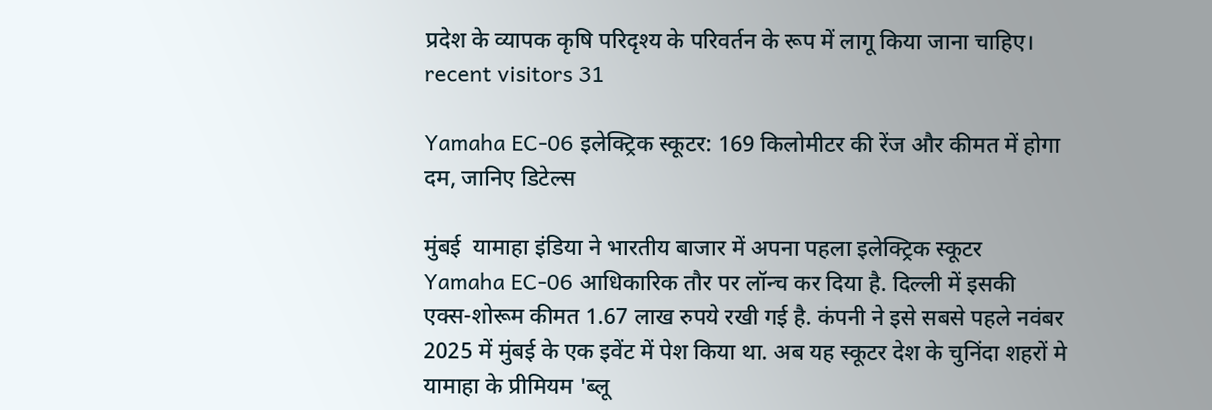प्रदेश के व्यापक कृषि परिदृश्य के परिवर्तन के रूप में लागू किया जाना चाहिए। recent visitors 31

Yamaha EC-06 इलेक्ट्रिक स्कूटर: 169 किलोमीटर की रेंज और कीमत में होगा दम, जानिए डिटेल्स

मुंबई  यामाहा इंडिया ने भारतीय बाजार में अपना पहला इलेक्ट्रिक स्कूटर Yamaha EC-06 आधिकारिक तौर पर लॉन्च कर दिया है. दिल्ली में इसकी एक्स-शोरूम कीमत 1.67 लाख रुपये रखी गई है. कंपनी ने इसे सबसे पहले नवंबर 2025 में मुंबई के एक इवेंट में पेश किया था. अब यह स्कूटर देश के चुनिंदा शहरों मे यामाहा के प्रीमियम 'ब्लू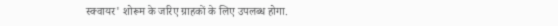स्क्वायर' शोरूम के जरिए ग्राहकों के लिए उपलब्ध होगा.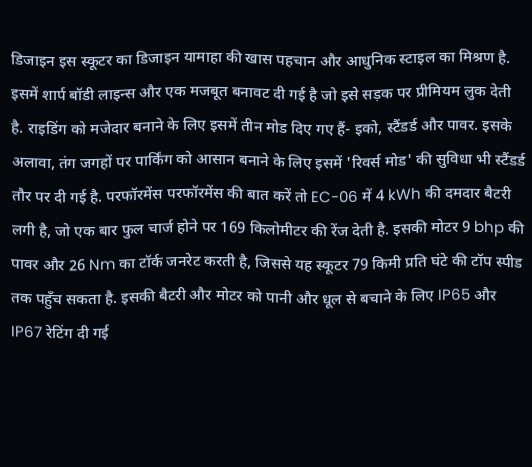डिजाइन इस स्कूटर का डिजाइन यामाहा की खास पहचान और आधुनिक स्टाइल का मिश्रण है. इसमें शार्प बॉडी लाइन्स और एक मजबूत बनावट दी गई है जो इसे सड़क पर प्रीमियम लुक देती है. राइडिंग को मजेदार बनाने के लिए इसमें तीन मोड दिए गए हैं- इको, स्टैंडर्ड और पावर. इसके अलावा, तंग जगहों पर पार्किंग को आसान बनाने के लिए इसमें 'रिवर्स मोड' की सुविधा भी स्टैंडर्ड तौर पर दी गई है. परफॉरमेंस परफॉरमेंस की बात करें तो EC-06 में 4 kWh की दमदार बैटरी लगी है, जो एक बार फुल चार्ज होने पर 169 किलोमीटर की रेंज देती है. इसकी मोटर 9 bhp की पावर और 26 Nm का टॉर्क जनरेट करती है, जिससे यह स्कूटर 79 किमी प्रति घंटे की टॉप स्पीड तक पहुँच सकता है. इसकी बैटरी और मोटर को पानी और धूल से बचाने के लिए IP65 और IP67 रेटिंग दी गई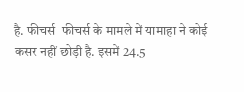है. फीचर्स  फीचर्स के मामले में यामाहा ने कोई कसर नहीं छोड़ी है. इसमें 24.5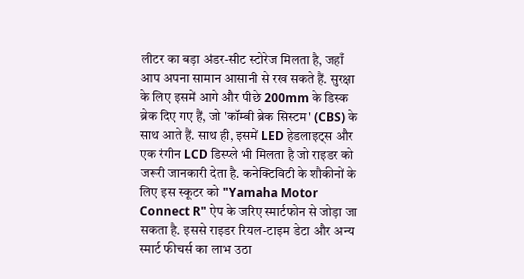लीटर का बड़ा अंडर-सीट स्टोरेज मिलता है, जहाँ आप अपना सामान आसानी से रख सकते हैं. सुरक्षा के लिए इसमें आगे और पीछे 200mm के डिस्क ब्रेक दिए गए हैं, जो 'कॉम्बी ब्रेक सिस्टम' (CBS) के साथ आते हैं. साथ ही, इसमें LED हेडलाइट्स और एक रंगीन LCD डिस्प्ले भी मिलता है जो राइडर को जरूरी जानकारी देता है. कनेक्टिविटी के शौकीनों के लिए इस स्कूटर को "Yamaha Motor Connect R" ऐप के जरिए स्मार्टफोन से जोड़ा जा सकता है. इससे राइडर रियल-टाइम डेटा और अन्य स्मार्ट फीचर्स का लाभ उठा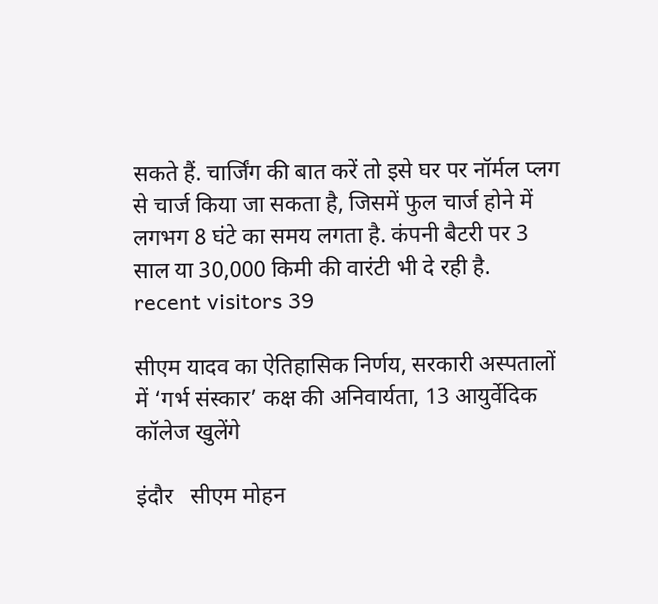सकते हैं. चार्जिंग की बात करें तो इसे घर पर नॉर्मल प्लग से चार्ज किया जा सकता है, जिसमें फुल चार्ज होने में लगभग 8 घंटे का समय लगता है. कंपनी बैटरी पर 3 साल या 30,000 किमी की वारंटी भी दे रही है.  recent visitors 39

सीएम यादव का ऐतिहासिक निर्णय, सरकारी अस्पतालों में ‘गर्भ संस्कार’ कक्ष की अनिवार्यता, 13 आयुर्वेदिक कॉलेज खुलेंगे

इंदौर   सीएम मोहन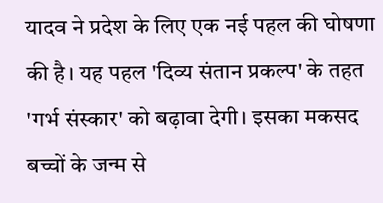यादव ने प्रदेश के लिए एक नई पहल की घोषणा की है। यह पहल 'दिव्य संतान प्रकल्प' के तहत 'गर्भ संस्कार' को बढ़ावा देगी। इसका मकसद बच्चों के जन्म से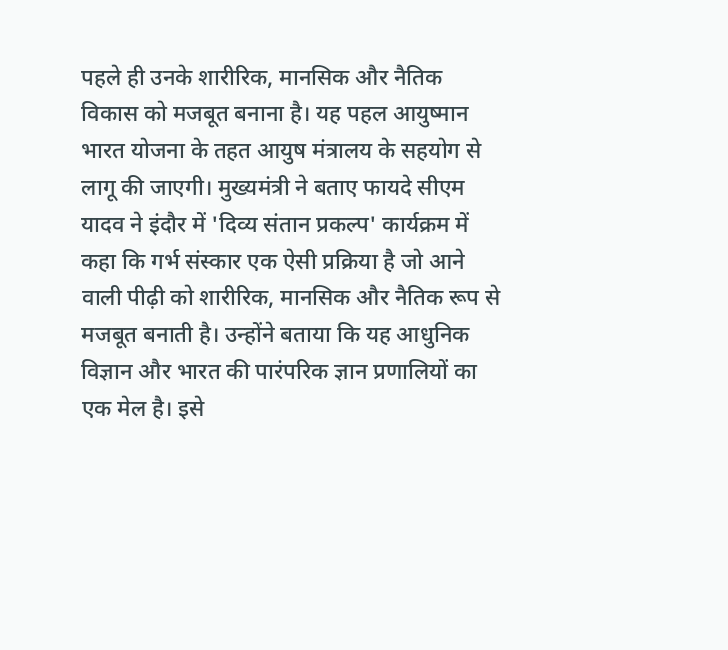पहले ही उनके शारीरिक, मानसिक और नैतिक विकास को मजबूत बनाना है। यह पहल आयुष्मान भारत योजना के तहत आयुष मंत्रालय के सहयोग से लागू की जाएगी। मुख्यमंत्री ने बताए फायदे सीएम यादव ने इंदौर में 'दिव्य संतान प्रकल्प' कार्यक्रम में कहा कि गर्भ संस्कार एक ऐसी प्रक्रिया है जो आने वाली पीढ़ी को शारीरिक, मानसिक और नैतिक रूप से मजबूत बनाती है। उन्होंने बताया कि यह आधुनिक विज्ञान और भारत की पारंपरिक ज्ञान प्रणालियों का एक मेल है। इसे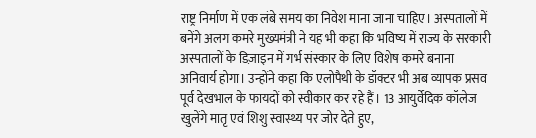राष्ट्र निर्माण में एक लंबे समय का निवेश माना जाना चाहिए। अस्पतालों में बनेंगे अलग कमरे मुख्यमंत्री ने यह भी कहा कि भविष्य में राज्य के सरकारी अस्पतालों के डिज़ाइन में गर्भ संस्कार के लिए विशेष कमरे बनाना अनिवार्य होगा। उन्होंने कहा कि एलोपैथी के डॉक्टर भी अब व्यापक प्रसव पूर्व देखभाल के फायदों को स्वीकार कर रहे हैं। 13 आयुर्वेदिक कॉलेज खुलेंगे मातृ एवं शिशु स्वास्थ्य पर जोर देते हुए,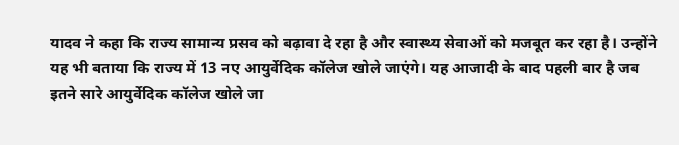यादव ने कहा कि राज्य सामान्य प्रसव को बढ़ावा दे रहा है और स्वास्थ्य सेवाओं को मजबूत कर रहा है। उन्होंने यह भी बताया कि राज्य में 13 नए आयुर्वेदिक कॉलेज खोले जाएंगे। यह आजादी के बाद पहली बार है जब इतने सारे आयुर्वेदिक कॉलेज खोले जा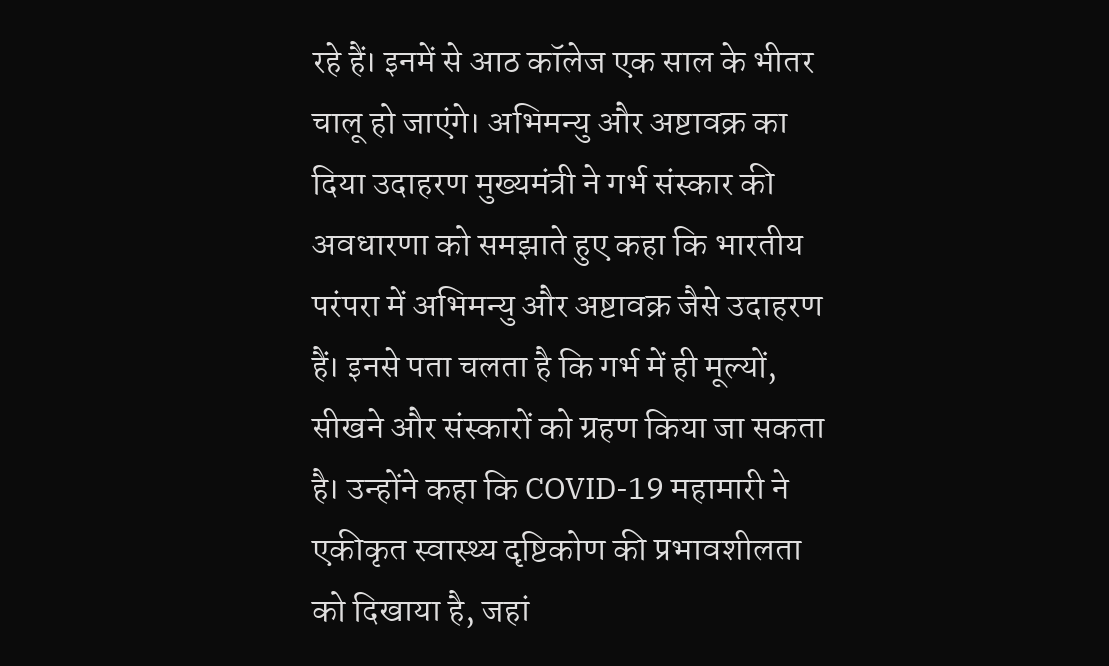रहे हैं। इनमें से आठ कॉलेज एक साल के भीतर चालू हो जाएंगे। अभिमन्यु और अष्टावक्र का दिया उदाहरण मुख्यमंत्री ने गर्भ संस्कार की अवधारणा को समझाते हुए कहा कि भारतीय परंपरा में अभिमन्यु और अष्टावक्र जैसे उदाहरण हैं। इनसे पता चलता है कि गर्भ में ही मूल्यों, सीखने और संस्कारों को ग्रहण किया जा सकता है। उन्होंने कहा कि COVID-19 महामारी ने एकीकृत स्वास्थ्य दृष्टिकोण की प्रभावशीलता को दिखाया है, जहां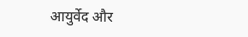आयुर्वेद और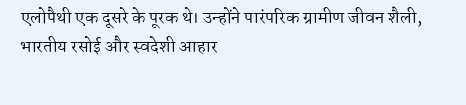एलोपैथी एक दूसरे के पूरक थे। उन्होंने पारंपरिक ग्रामीण जीवन शैली, भारतीय रसोई और स्वदेशी आहार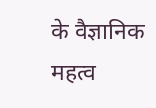के वैज्ञानिक महत्व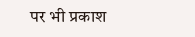पर भी प्रकाश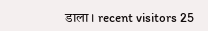डाला। recent visitors 25